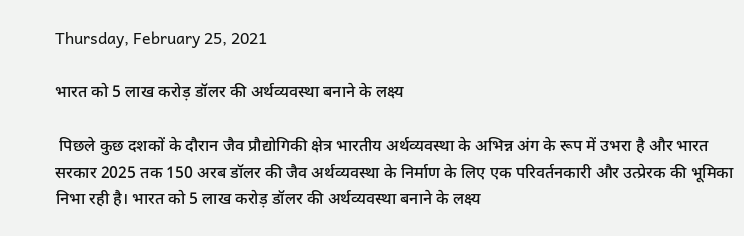Thursday, February 25, 2021

भारत को 5 लाख करोड़ डॉलर की अर्थव्यवस्था बनाने के लक्ष्य

 पिछले कुछ दशकों के दौरान जैव प्रौद्योगिकी क्षेत्र भारतीय अर्थव्यवस्था के अभिन्न अंग के रूप में उभरा है और भारत सरकार 2025 तक 150 अरब डॉलर की जैव अर्थव्यवस्था के निर्माण के लिए एक परिवर्तनकारी और उत्प्रेरक की भूमिका निभा रही है। भारत को 5 लाख करोड़ डॉलर की अर्थव्यवस्था बनाने के लक्ष्य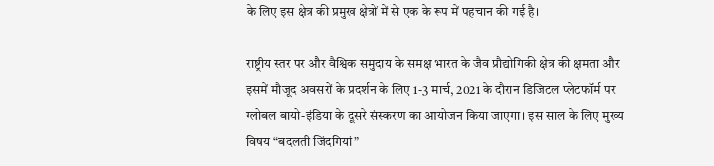के लिए इस क्षेत्र की प्रमुख क्षेत्रों में से एक के रूप में पहचान की गई है।

राष्ट्रीय स्तर पर और वैश्विक समुदाय के समक्ष भारत के जैव प्रौद्योगिकी क्षेत्र की क्षमता और इसमें मौजूद अवसरों के प्रदर्शन के लिए 1-3 मार्च, 2021 के दौरान डिजिटल प्लेटफॉर्म पर ग्लोबल बायो-इंडिया के दूसरे संस्करण का आयोजन किया जाएगा। इस साल के लिए मुख्य विषय “बदलती जिंदगियां”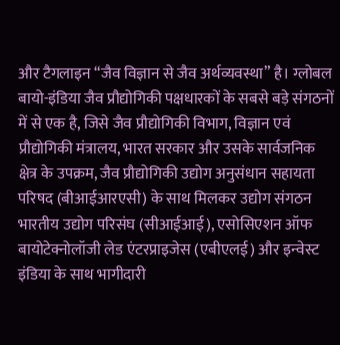और टैगलाइन “जैव विज्ञान से जैव अर्थव्यवस्था” है। ग्लोबल बायो-इंडिया जैव प्रौद्योगिकी पक्षधारकों के सबसे बड़े संगठनों में से एक है, जिसे जैव प्रौद्योगिकी विभाग, विज्ञान एवं प्रौद्योगिकी मंत्रालय, भारत सरकार और उसके सार्वजनिक क्षेत्र के उपक्रम, जैव प्रौद्योगिकी उद्योग अनुसंधान सहायता परिषद (बीआईआरएसी) के साथ मिलकर उद्योग संगठन भारतीय उद्योग परिसंघ (सीआईआई), एसोसिएशन ऑफ बायोटेक्नोलॉजी लेड एंटरप्राइजेस (एबीएलई) और इन्वेस्ट इंडिया के साथ भागीदारी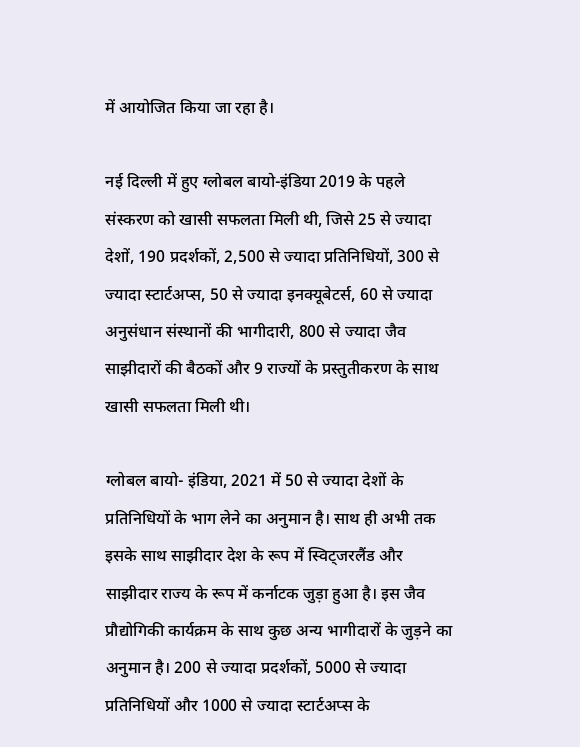में आयोजित किया जा रहा है।

नई दिल्ली में हुए ग्लोबल बायो-इंडिया 2019 के पहले संस्करण को खासी सफलता मिली थी, जिसे 25 से ज्यादा देशों, 190 प्रदर्शकों, 2,500 से ज्यादा प्रतिनिधियों, 300 से ज्यादा स्टार्टअप्स, 50 से ज्यादा इनक्यूबेटर्स, 60 से ज्यादा अनुसंधान संस्थानों की भागीदारी, 800 से ज्यादा जैव साझीदारों की बैठकों और 9 राज्यों के प्रस्तुतीकरण के साथ खासी सफलता मिली थी।

ग्लोबल बायो- इंडिया, 2021 में 50 से ज्यादा देशों के प्रतिनिधियों के भाग लेने का अनुमान है। साथ ही अभी तक इसके साथ साझीदार देश के रूप में स्विट्जरलैंड और साझीदार राज्य के रूप में कर्नाटक जुड़ा हुआ है। इस जैव प्रौद्योगिकी कार्यक्रम के साथ कुछ अन्य भागीदारों के जुड़ने का अनुमान है। 200 से ज्यादा प्रदर्शकों, 5000 से ज्यादा प्रतिनिधियों और 1000 से ज्यादा स्टार्टअप्स के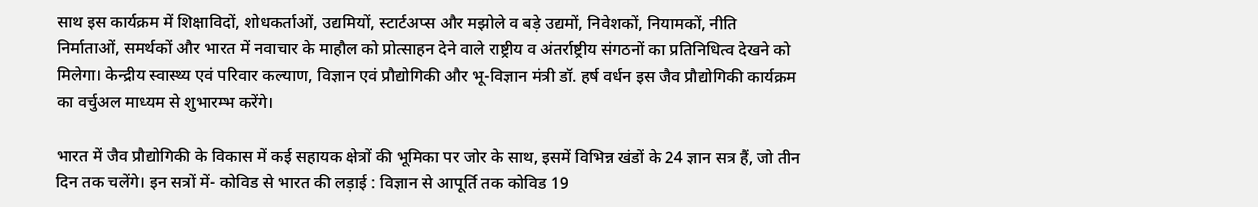साथ इस कार्यक्रम में शिक्षाविदों, शोधकर्ताओं, उद्यमियों, स्टार्टअप्स और मझोले व बड़े उद्यमों, निवेशकों, नियामकों, नीति निर्माताओं, समर्थकों और भारत में नवाचार के माहौल को प्रोत्साहन देने वाले राष्ट्रीय व अंतर्राष्ट्रीय संगठनों का प्रतिनिधित्व देखने को मिलेगा। केन्द्रीय स्वास्थ्य एवं परिवार कल्याण, विज्ञान एवं प्रौद्योगिकी और भू-विज्ञान मंत्री डॉ. हर्ष वर्धन इस जैव प्रौद्योगिकी कार्यक्रम का वर्चुअल माध्यम से शुभारम्भ करेंगे।

भारत में जैव प्रौद्योगिकी के विकास में कई सहायक क्षेत्रों की भूमिका पर जोर के साथ, इसमें विभिन्न खंडों के 24 ज्ञान सत्र हैं, जो तीन दिन तक चलेंगे। इन सत्रों में- कोविड से भारत की लड़ाई : विज्ञान से आपूर्ति तक कोविड 19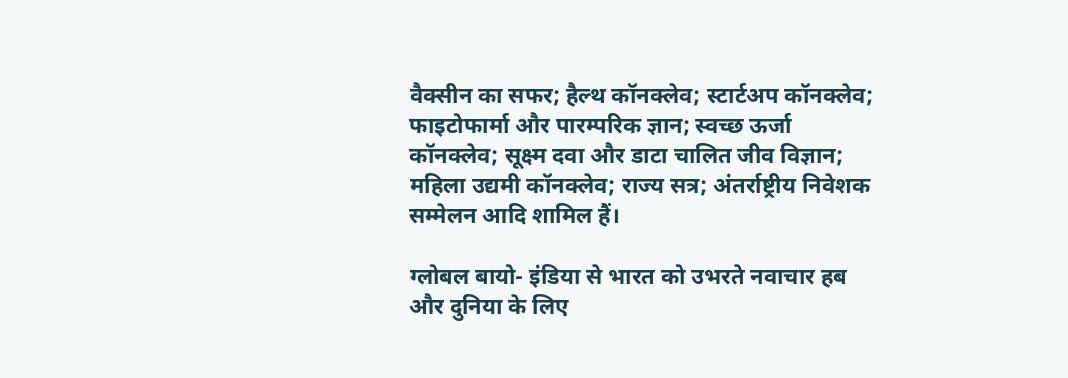वैक्सीन का सफर; हैल्थ कॉनक्लेव; स्टार्टअप कॉनक्लेव; फाइटोफार्मा और पारम्परिक ज्ञान; स्वच्छ ऊर्जा कॉनक्लेव; सूक्ष्म दवा और डाटा चालित जीव विज्ञान; महिला उद्यमी कॉनक्लेव; राज्य सत्र; अंतर्राष्ट्रीय निवेशक सम्मेलन आदि शामिल हैं।

ग्लोबल बायो- इंडिया से भारत को उभरते नवाचार हब और दुनिया के लिए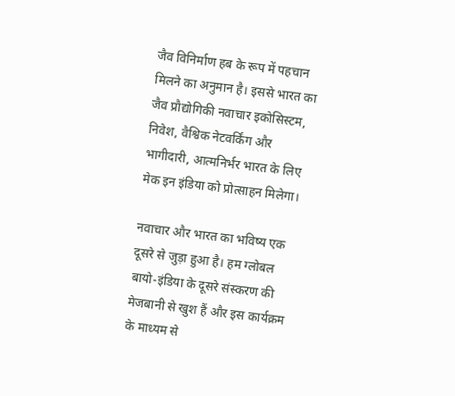जैव विनिर्माण हब के रूप में पहचान मिलने का अनुमान है। इससे भारत का जैव प्रौद्योगिकी नवाचार इकोसिस्टम, निवेश, वैश्विक नेटवर्किंग और भागीदारी, आत्मनिर्भर भारत के लिए मेक इन इंडिया को प्रोत्साहन मिलेगा।

नवाचार और भारत का भविष्य एक दूसरे से जुड़ा हुआ है। हम ग्लोबल बायो-इंडिया के दूसरे संस्करण की मेजबानी से खुश हैं और इस कार्यक्रम के माध्यम से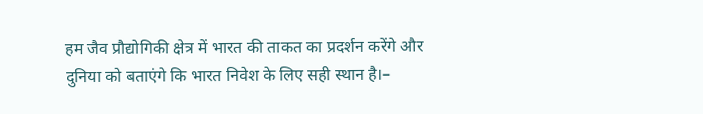हम जैव प्रौद्योगिकी क्षेत्र में भारत की ताकत का प्रदर्शन करेंगे और दुनिया को बताएंगे कि भारत निवेश के लिए सही स्थान है।–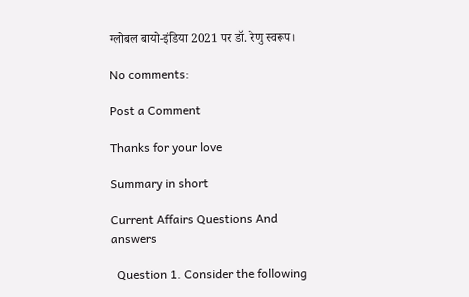ग्लोबल बायो-इंडिया 2021 पर डॉ. रेणु स्वरूप।

No comments:

Post a Comment

Thanks for your love

Summary in short

Current Affairs Questions And answers

  Question 1. Consider the following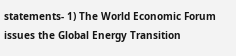statements- 1) The World Economic Forum issues the Global Energy Transition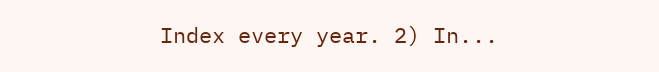Index every year. 2) In...